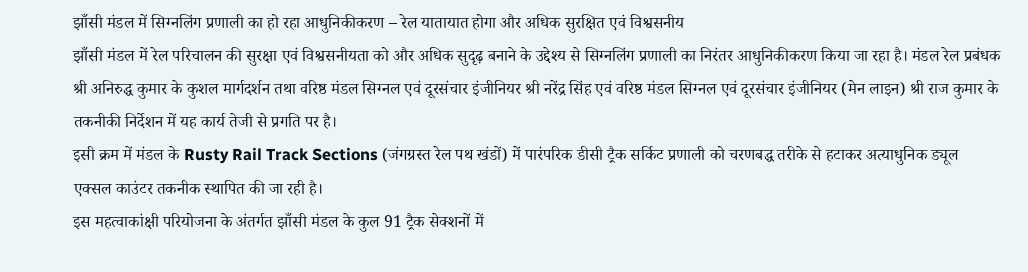झाँसी मंडल में सिग्नलिंग प्रणाली का हो रहा आधुनिकीकरण – रेल यातायात होगा और अधिक सुरक्षित एवं विश्वसनीय
झाँसी मंडल में रेल परिचालन की सुरक्षा एवं विश्वसनीयता को और अधिक सुदृढ़ बनाने के उद्देश्य से सिग्नलिंग प्रणाली का निरंतर आधुनिकीकरण किया जा रहा है। मंडल रेल प्रबंधक श्री अनिरुद्ध कुमार के कुशल मार्गदर्शन तथा वरिष्ठ मंडल सिग्नल एवं दूरसंचार इंजीनियर श्री नरेंद्र सिंह एवं वरिष्ठ मंडल सिग्नल एवं दूरसंचार इंजीनियर (मेन लाइन) श्री राज कुमार के तकनीकी निर्देशन में यह कार्य तेजी से प्रगति पर है।
इसी क्रम में मंडल के Rusty Rail Track Sections (जंगग्रस्त रेल पथ खंडों) में पारंपरिक डीसी ट्रैक सर्किट प्रणाली को चरणबद्ध तरीके से हटाकर अत्याधुनिक ड्यूल एक्सल काउंटर तकनीक स्थापित की जा रही है।
इस महत्वाकांक्षी परियोजना के अंतर्गत झाँसी मंडल के कुल 91 ट्रैक सेक्शनों में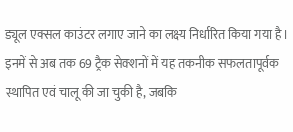ड्यूल एक्सल काउंटर लगाए जाने का लक्ष्य निर्धारित किया गया है। इनमें से अब तक 69 ट्रैक सेक्शनों में यह तकनीक सफलतापूर्वक स्थापित एवं चालू की जा चुकी है, जबकि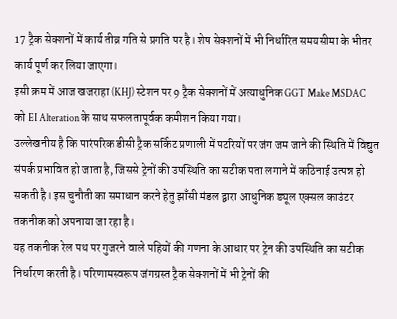17 ट्रैक सेक्शनों में कार्य तीव्र गति से प्रगति पर है। शेष सेक्शनों में भी निर्धारित समयसीमा के भीतर कार्य पूर्ण कर लिया जाएगा।
इसी क्रम में आज खजराहा (KHJ) स्टेशन पर 9 ट्रैक सेक्शनों में अत्याधुनिक GGT Make MSDAC को EI Alteration के साथ सफलतापूर्वक कमीशन किया गया।
उल्लेखनीय है कि पारंपरिक डीसी ट्रैक सर्किट प्रणाली में पटरियों पर जंग जम जाने की स्थिति में विद्युत संपर्क प्रभावित हो जाता है, जिससे ट्रेनों की उपस्थिति का सटीक पता लगाने में कठिनाई उत्पन्न हो सकती है। इस चुनौती का समाधान करने हेतु झाँसी मंडल द्वारा आधुनिक ड्यूल एक्सल काउंटर तकनीक को अपनाया जा रहा है।
यह तकनीक रेल पथ पर गुजरने वाले पहियों की गणना के आधार पर ट्रेन की उपस्थिति का सटीक निर्धारण करती है। परिणामस्वरूप जंगग्रस्त ट्रैक सेक्शनों में भी ट्रेनों की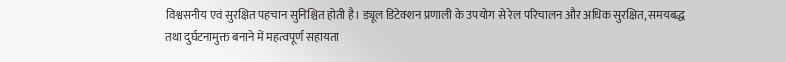विश्वसनीय एवं सुरक्षित पहचान सुनिश्चित होती है। ड्यूल डिटेक्शन प्रणाली के उपयोग से रेल परिचालन और अधिक सुरक्षित, समयबद्ध तथा दुर्घटनामुक्त बनाने में महत्वपूर्ण सहायता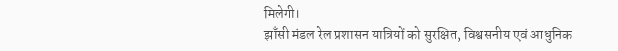मिलेगी।
झाँसी मंडल रेल प्रशासन यात्रियों को सुरक्षित, विश्वसनीय एवं आधुनिक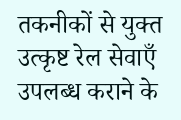तकनीकों से युक्त उत्कृष्ट रेल सेवाएँ उपलब्ध कराने के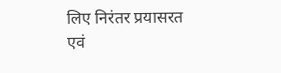लिए निरंतर प्रयासरत एवं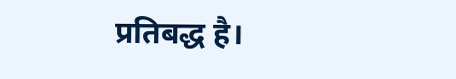प्रतिबद्ध है।